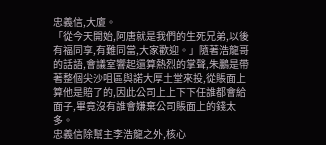忠義信,大廈。
「從今天開始,阿唐就是我們的生死兄弟,以後有福同享,有難同當,大家歡迎。」隨著浩龍哥的話語,會議室響起還算熱烈的掌聲,朱鵬是帶著整個尖沙咀區與諾大厚土堂來投,從賬面上算他是賠了的,因此公司上上下下任誰都會給面子,畢竟沒有誰會嫌棄公司賬面上的錢太多。
忠義信除幫主李浩龍之外,核心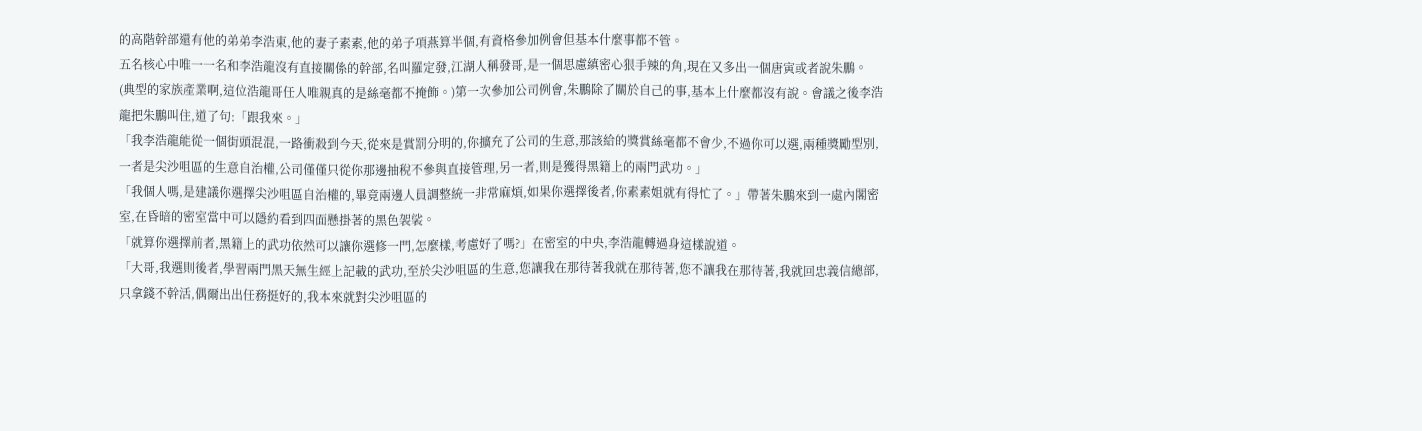的高階幹部還有他的弟弟李浩東,他的妻子素素,他的弟子項燕算半個,有資格參加例會但基本什麼事都不管。
五名核心中唯一一名和李浩龍沒有直接關係的幹部,名叫羅定發,江湖人稱發哥,是一個思慮縝密心狠手辣的角,現在又多出一個唐寅或者說朱鵬。
(典型的家族產業啊,這位浩龍哥任人唯親真的是絲毫都不掩飾。)第一次參加公司例會,朱鵬除了關於自己的事,基本上什麼都沒有說。會議之後李浩龍把朱鵬叫住,道了句:「跟我來。」
「我李浩龍能從一個街頭混混,一路衝殺到今天,從來是賞罰分明的,你擴充了公司的生意,那該給的獎賞絲毫都不會少,不過你可以選,兩種獎勵型別,一者是尖沙咀區的生意自治權,公司僅僅只從你那邊抽稅不參與直接管理,另一者,則是獲得黑籍上的兩門武功。」
「我個人嗎,是建議你選擇尖沙咀區自治權的,畢竟兩邊人員調整統一非常麻煩,如果你選擇後者,你素素姐就有得忙了。」帶著朱鵬來到一處內閣密室,在昏暗的密室當中可以隱約看到四面懸掛著的黑色袈裟。
「就算你選擇前者,黑籍上的武功依然可以讓你選修一門,怎麼樣,考慮好了嗎?」在密室的中央,李浩龍轉過身這樣說道。
「大哥,我選則後者,學習兩門黑天無生經上記載的武功,至於尖沙咀區的生意,您讓我在那待著我就在那待著,您不讓我在那待著,我就回忠義信總部,只拿錢不幹活,偶爾出出任務挺好的,我本來就對尖沙咀區的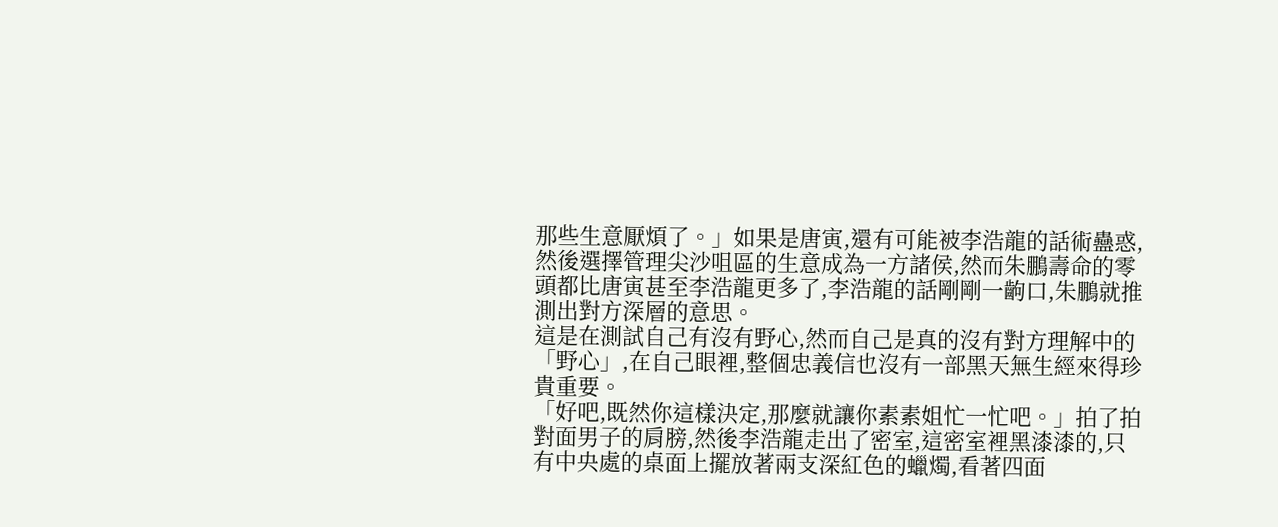那些生意厭煩了。」如果是唐寅,還有可能被李浩龍的話術蠱惑,然後選擇管理尖沙咀區的生意成為一方諸侯,然而朱鵬壽命的零頭都比唐寅甚至李浩龍更多了,李浩龍的話剛剛一齣口,朱鵬就推測出對方深層的意思。
這是在測試自己有沒有野心,然而自己是真的沒有對方理解中的「野心」,在自己眼裡,整個忠義信也沒有一部黑天無生經來得珍貴重要。
「好吧,既然你這樣決定,那麼就讓你素素姐忙一忙吧。」拍了拍對面男子的肩膀,然後李浩龍走出了密室,這密室裡黑漆漆的,只有中央處的桌面上擺放著兩支深紅色的蠟燭,看著四面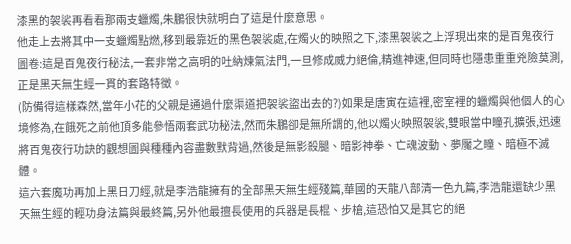漆黑的袈裟再看看那兩支蠟燭,朱鵬很快就明白了這是什麼意思。
他走上去將其中一支蠟燭點燃,移到最靠近的黑色袈裟處,在燭火的映照之下,漆黑袈裟之上浮現出來的是百鬼夜行圖卷:這是百鬼夜行秘法,一套非常之高明的吐納煉氣法門,一旦修成威力絕倫,精進神速,但同時也隱患重重兇險莫測,正是黑天無生經一貫的套路特徵。
(防備得這樣森然,當年小花的父親是通過什麼渠道把袈裟盜出去的?)如果是唐寅在這裡,密室裡的蠟燭與他個人的心境修為,在餓死之前他頂多能參悟兩套武功秘法,然而朱鵬卻是無所謂的,他以燭火映照袈裟,雙眼當中瞳孔擴張,迅速將百鬼夜行功訣的觀想圖與種種內容盡數默背過,然後是無影殺腿、暗影神拳、亡魂波動、夢魘之瞳、暗極不滅體。
這六套魔功再加上黑日刀經,就是李浩龍擁有的全部黑天無生經殘篇,華國的天龍八部清一色九篇,李浩龍還缺少黑天無生經的輕功身法篇與最終篇,另外他最擅長使用的兵器是長棍、步槍,這恐怕又是其它的絕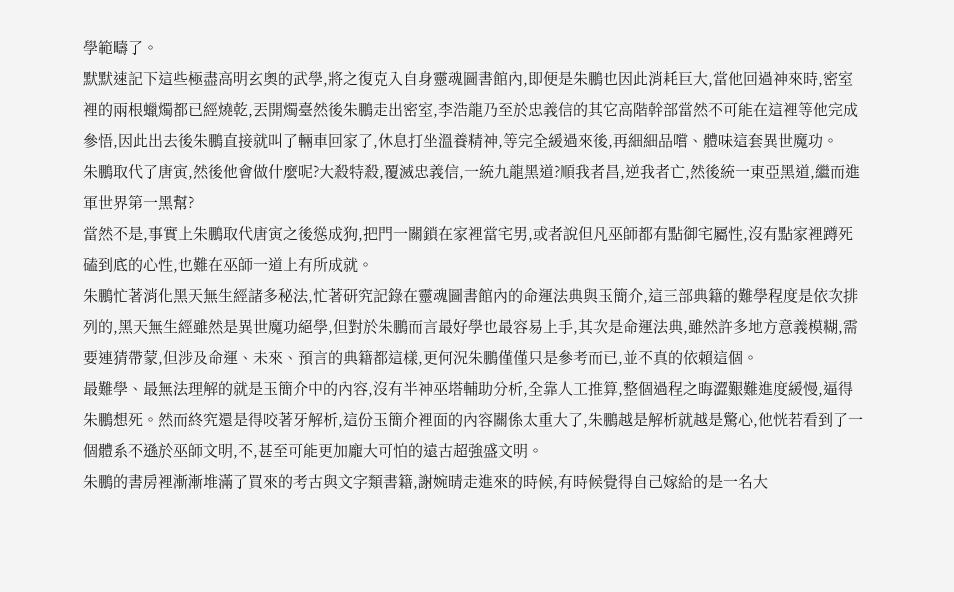學範疇了。
默默速記下這些極盡高明玄奧的武學,將之復克入自身靈魂圖書館內,即便是朱鵬也因此消耗巨大,當他回過神來時,密室裡的兩根蠟燭都已經燒乾,丟開燭臺然後朱鵬走出密室,李浩龍乃至於忠義信的其它高階幹部當然不可能在這裡等他完成參悟,因此出去後朱鵬直接就叫了輛車回家了,休息打坐溫養精神,等完全緩過來後,再細細品嚐、體味這套異世魔功。
朱鵬取代了唐寅,然後他會做什麼呢?大殺特殺,覆滅忠義信,一統九龍黑道?順我者昌,逆我者亡,然後統一東亞黑道,繼而進軍世界第一黑幫?
當然不是,事實上朱鵬取代唐寅之後慫成狗,把門一關鎖在家裡當宅男,或者說但凡巫師都有點御宅屬性,沒有點家裡蹲死磕到底的心性,也難在巫師一道上有所成就。
朱鵬忙著消化黑天無生經諸多秘法,忙著研究記錄在靈魂圖書館內的命運法典與玉簡介,這三部典籍的難學程度是依次排列的,黑天無生經雖然是異世魔功絕學,但對於朱鵬而言最好學也最容易上手,其次是命運法典,雖然許多地方意義模糊,需要連猜帶蒙,但涉及命運、未來、預言的典籍都這樣,更何況朱鵬僅僅只是參考而已,並不真的依賴這個。
最難學、最無法理解的就是玉簡介中的內容,沒有半神巫塔輔助分析,全靠人工推算,整個過程之晦澀艱難進度緩慢,逼得朱鵬想死。然而終究還是得咬著牙解析,這份玉簡介裡面的內容關係太重大了,朱鵬越是解析就越是驚心,他恍若看到了一個體系不遜於巫師文明,不,甚至可能更加龐大可怕的遠古超強盛文明。
朱鵬的書房裡漸漸堆滿了買來的考古與文字類書籍,謝婉晴走進來的時候,有時候覺得自己嫁給的是一名大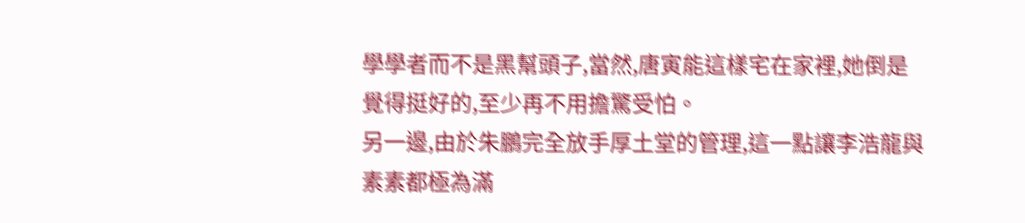學學者而不是黑幫頭子,當然,唐寅能這樣宅在家裡,她倒是覺得挺好的,至少再不用擔驚受怕。
另一邊,由於朱鵬完全放手厚土堂的管理,這一點讓李浩龍與素素都極為滿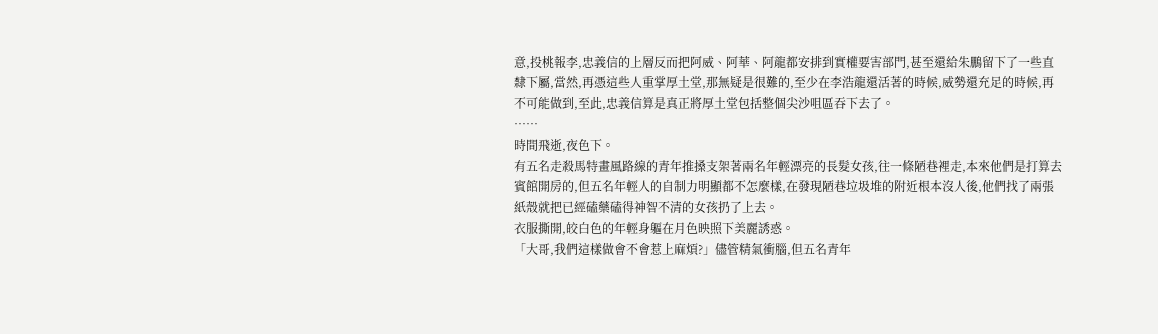意,投桃報李,忠義信的上層反而把阿威、阿華、阿龍都安排到實權要害部門,甚至還給朱鵬留下了一些直隸下屬,當然,再憑這些人重掌厚土堂,那無疑是很難的,至少在李浩龍還活著的時候,威勢還充足的時候,再不可能做到,至此,忠義信算是真正將厚土堂包括整個尖沙咀區吞下去了。
……
時間飛逝,夜色下。
有五名走殺馬特畫風路線的青年推搡支架著兩名年輕漂亮的長髮女孩,往一條陋巷裡走,本來他們是打算去賓館開房的,但五名年輕人的自制力明顯都不怎麼樣,在發現陋巷垃圾堆的附近根本沒人後,他們找了兩張紙殼就把已經磕藥磕得神智不清的女孩扔了上去。
衣服撕開,皎白色的年輕身軀在月色映照下美麗誘惑。
「大哥,我們這樣做會不會惹上麻煩?」儘管精氣衝腦,但五名青年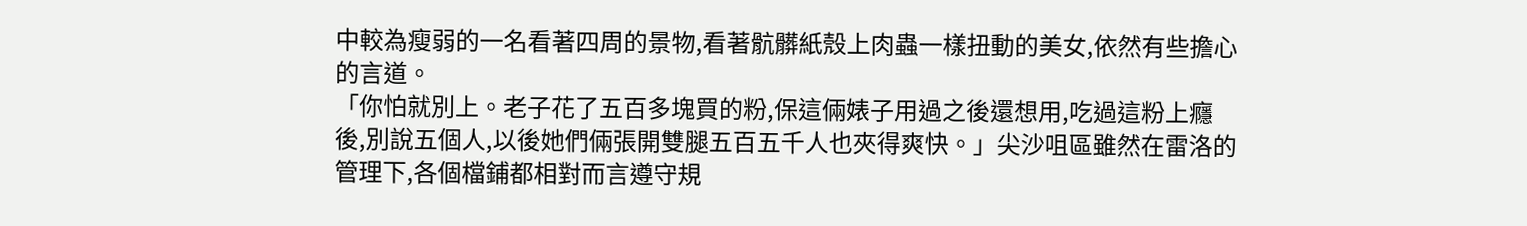中較為瘦弱的一名看著四周的景物,看著骯髒紙殼上肉蟲一樣扭動的美女,依然有些擔心的言道。
「你怕就別上。老子花了五百多塊買的粉,保這倆婊子用過之後還想用,吃過這粉上癮後,別說五個人,以後她們倆張開雙腿五百五千人也夾得爽快。」尖沙咀區雖然在雷洛的管理下,各個檔鋪都相對而言遵守規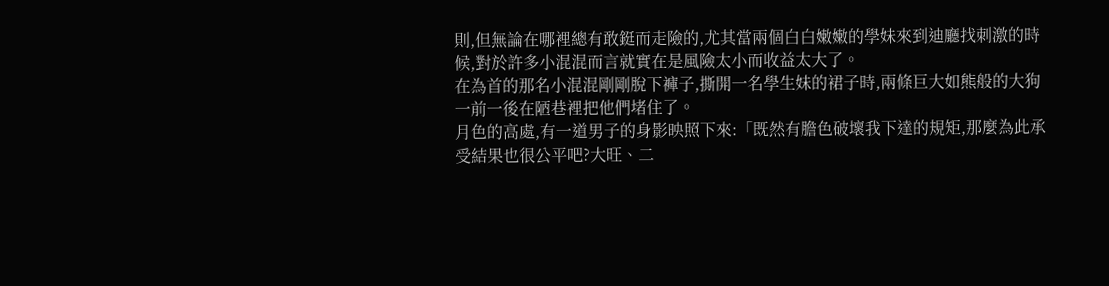則,但無論在哪裡總有敢鋌而走險的,尤其當兩個白白嫩嫩的學妹來到迪廳找刺激的時候,對於許多小混混而言就實在是風險太小而收益太大了。
在為首的那名小混混剛剛脫下褲子,撕開一名學生妹的裙子時,兩條巨大如熊般的大狗一前一後在陋巷裡把他們堵住了。
月色的高處,有一道男子的身影映照下來:「既然有膽色破壞我下達的規矩,那麼為此承受結果也很公平吧?大旺、二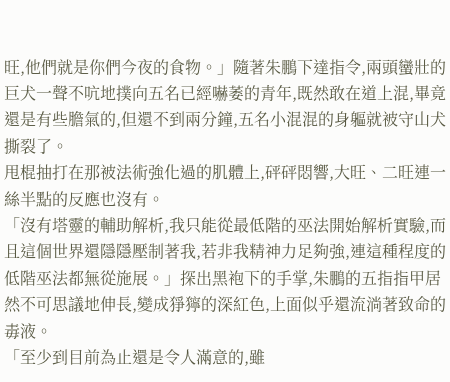旺,他們就是你們今夜的食物。」隨著朱鵬下達指令,兩頭蠻壯的巨犬一聲不吭地撲向五名已經嚇萎的青年,既然敢在道上混,畢竟還是有些膽氣的,但還不到兩分鐘,五名小混混的身軀就被守山犬撕裂了。
甩棍抽打在那被法術強化過的肌體上,砰砰悶響,大旺、二旺連一絲半點的反應也沒有。
「沒有塔靈的輔助解析,我只能從最低階的巫法開始解析實驗,而且這個世界還隱隱壓制著我,若非我精神力足夠強,連這種程度的低階巫法都無從施展。」探出黑袍下的手掌,朱鵬的五指指甲居然不可思議地伸長,變成猙獰的深紅色,上面似乎還流淌著致命的毒液。
「至少到目前為止還是令人滿意的,雖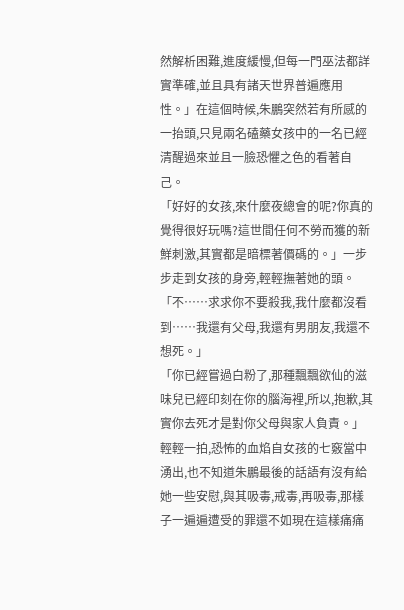然解析困難,進度緩慢,但每一門巫法都詳實準確,並且具有諸天世界普遍應用性。」在這個時候,朱鵬突然若有所感的一抬頭,只見兩名磕藥女孩中的一名已經清醒過來並且一臉恐懼之色的看著自己。
「好好的女孩,來什麼夜總會的呢?你真的覺得很好玩嗎?這世間任何不勞而獲的新鮮刺激,其實都是暗標著價碼的。」一步步走到女孩的身旁,輕輕撫著她的頭。
「不……求求你不要殺我,我什麼都沒看到……我還有父母,我還有男朋友,我還不想死。」
「你已經嘗過白粉了,那種飄飄欲仙的滋味兒已經印刻在你的腦海裡,所以,抱歉,其實你去死才是對你父母與家人負責。」輕輕一拍,恐怖的血焰自女孩的七竅當中湧出,也不知道朱鵬最後的話語有沒有給她一些安慰,與其吸毒,戒毒,再吸毒,那樣子一遍遍遭受的罪還不如現在這樣痛痛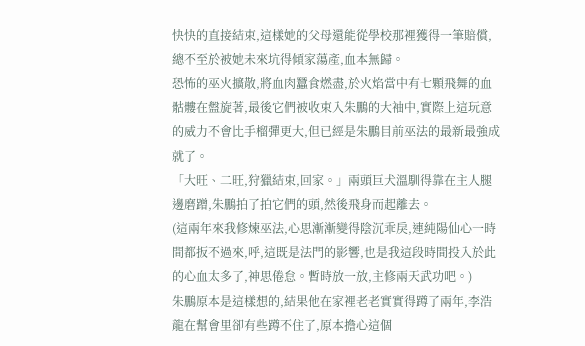快快的直接結束,這樣她的父母還能從學校那裡獲得一筆賠償,總不至於被她未來坑得傾家蕩產,血本無歸。
恐怖的巫火擴散,將血肉蠶食燃盡,於火焰當中有七顆飛舞的血骷髏在盤旋著,最後它們被收束入朱鵬的大袖中,實際上這玩意的威力不會比手榴彈更大,但已經是朱鵬目前巫法的最新最強成就了。
「大旺、二旺,狩獵結束,回家。」兩頭巨犬溫馴得靠在主人腿邊磨蹭,朱鵬拍了拍它們的頭,然後飛身而起離去。
(這兩年來我修煉巫法,心思漸漸變得陰沉乖戾,連純陽仙心一時間都扳不過來,呼,這既是法門的影響,也是我這段時間投入於此的心血太多了,神思倦怠。暫時放一放,主修兩天武功吧。)
朱鵬原本是這樣想的,結果他在家裡老老實實得蹲了兩年,李浩龍在幫會里卻有些蹲不住了,原本擔心這個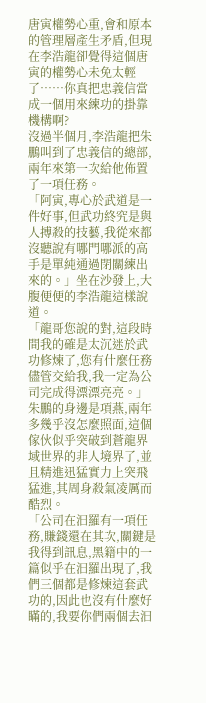唐寅權勢心重,會和原本的管理層產生矛盾,但現在李浩龍卻覺得這個唐寅的權勢心未免太輕了……你真把忠義信當成一個用來練功的掛靠機構啊?
沒過半個月,李浩龍把朱鵬叫到了忠義信的總部,兩年來第一次給他佈置了一項任務。
「阿寅,專心於武道是一件好事,但武功終究是與人搏殺的技藝,我從來都沒聽說有哪門哪派的高手是單純通過閉關練出來的。」坐在沙發上,大腹便便的李浩龍這樣說道。
「龍哥您說的對,這段時間我的確是太沉迷於武功修煉了,您有什麼任務儘管交給我,我一定為公司完成得漂漂亮亮。」朱鵬的身邊是項燕,兩年多幾乎沒怎麼照面,這個傢伙似乎突破到蒼龍界域世界的非人境界了,並且精進迅猛實力上突飛猛進,其周身殺氣凌厲而酷烈。
「公司在汩羅有一項任務,賺錢還在其次,關鍵是我得到訊息,黑籍中的一篇似乎在汩羅出現了,我們三個都是修煉這套武功的,因此也沒有什麼好瞞的,我要你們兩個去汩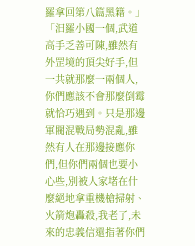羅拿回第八篇黑籍。」
「汩羅小國一個,武道高手乏善可陳,雖然有外罡境的頂尖好手,但一共就那麼一兩個人,你們應該不會那麼倒霉就恰巧遇到。只是那邊軍閥混戰局勢混亂,雖然有人在那邊接應你們,但你們兩個也要小心些,別被人家堵在什麼絕地拿重機槍掃射、火箭炮轟殺,我老了,未來的忠義信還指著你們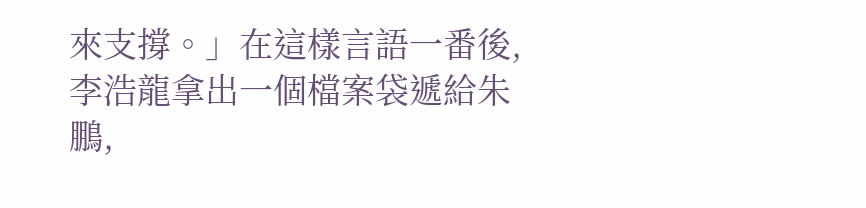來支撐。」在這樣言語一番後,李浩龍拿出一個檔案袋遞給朱鵬,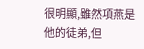很明顯,雖然項燕是他的徒弟,但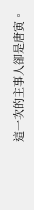這一次的主事人卻是唐寅。